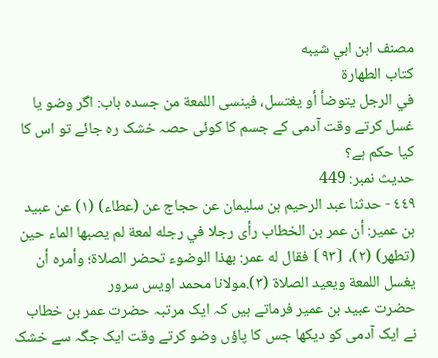مصنف ابن ابي شيبه
كتاب الطهارة
في الرجل يتوضأ أو يغتسل، فينسى اللمعة من جسده باب: اگر وضو یا غسل کرتے وقت آدمی کے جسم کا کوئی حصہ خشک رہ جائے تو اس کا کیا حکم ہے؟
حدیث نمبر: 449
٤٤٩ - حدثنا عبد الرحيم بن سليمان عن حجاج عن (عطاء) (١) عن عبيد بن عمير: أن عمر بن الخطاب رأى رجلا في رجله لمعة لم يصبها الماء حين (تطهر) (٢)، ⦗٩٣⦘ فقال له عمر: بهذا الوضوء تحضر الصلاة؛ وأمره أن يغسل اللمعة ويعيد الصلاة (٣).مولانا محمد اویس سرور
حضرت عبید بن عمیر فرماتے ہیں کہ ایک مرتبہ حضرت عمر بن خطاب نے ایک آدمی کو دیکھا جس کا پاؤں وضو کرتے وقت ایک جگہ سے خشک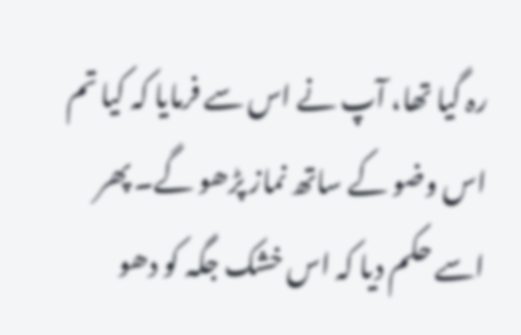رہ گیا تھا، آپ نے اس سے فرمایا کہ کیا تم اس وضو کے ساتھ نماز پڑھو گے۔ پھر اسے حکم دیا کہ اس خشک جگہ کو دھو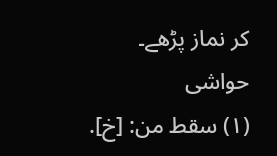کر نماز پڑھے۔
حواشی
(١) سقط من: [خ].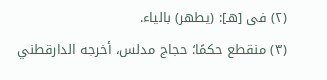(٢) فى [هـ]: (يطهر) بالياء.
(٣) منقطع حكمًا؛ حجاج مدلس، أخرجه الدارقطني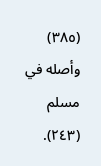(٣٨٥) وأصله في مسلم (٢٤٣).